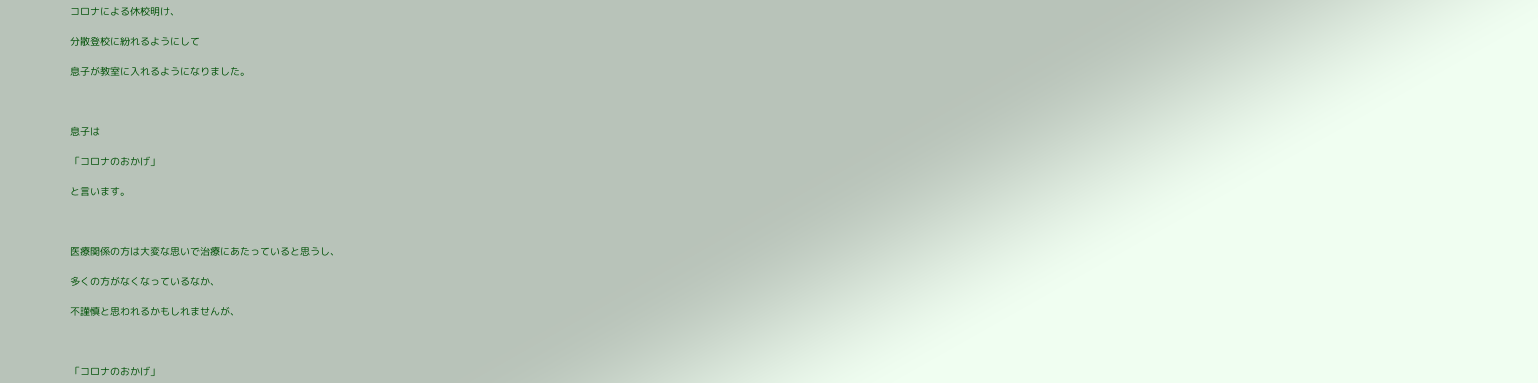コロナによる休校明け、

分散登校に紛れるようにして

息子が教室に入れるようになりました。



息子は

「コロナのおかげ」

と言います。



医療関係の方は大変な思いで治療にあたっていると思うし、

多くの方がなくなっているなか、

不謹慎と思われるかもしれませんが、



「コロナのおかげ」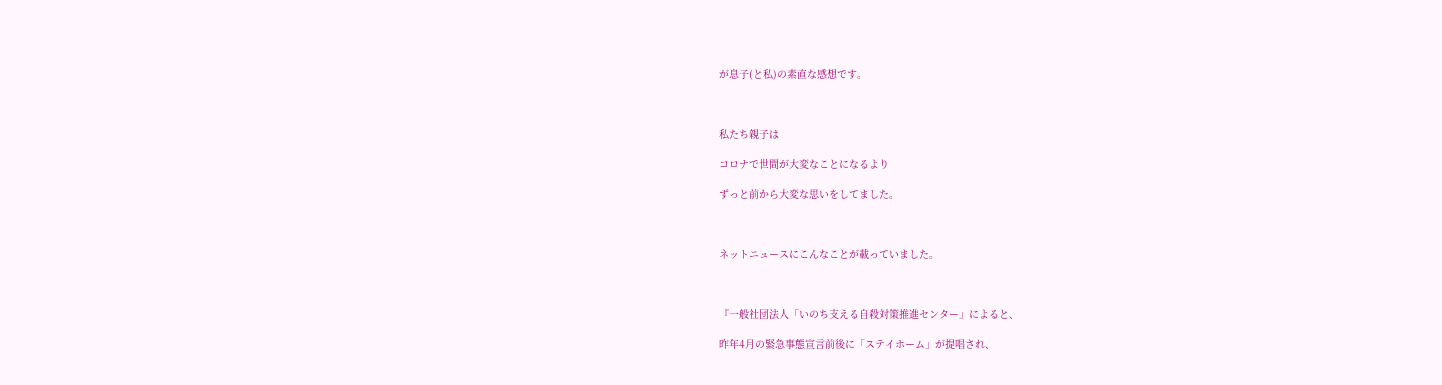が息子(と私)の素直な感想です。



私たち親子は

コロナで世間が大変なことになるより

ずっと前から大変な思いをしてました。



ネットニュースにこんなことが載っていました。



『一般社団法人「いのち支える自殺対策推進センター」によると、

昨年4月の緊急事態宣言前後に「ステイホーム」が提唱され、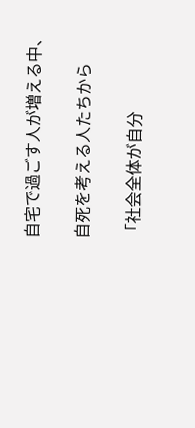自宅で過ごす人が増える中、

自死を考える人たちから

「社会全体が自分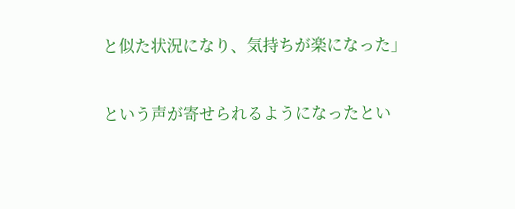と似た状況になり、気持ちが楽になった」

という声が寄せられるようになったとい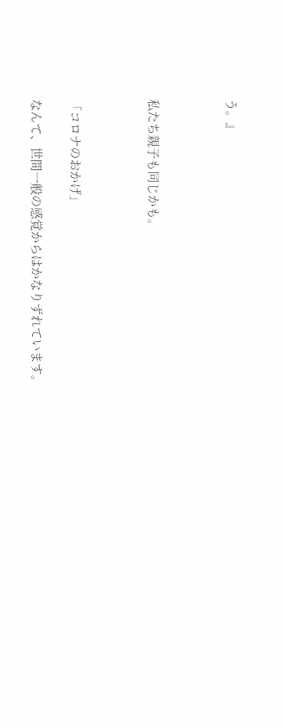う。』



私たち親子も同じかも。



「コロナのおかげ」

なんて、世間一般の感覚からはかなりずれています。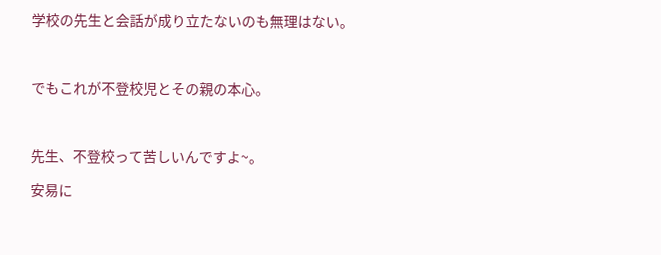学校の先生と会話が成り立たないのも無理はない。



でもこれが不登校児とその親の本心。



先生、不登校って苦しいんですよ~。

安易に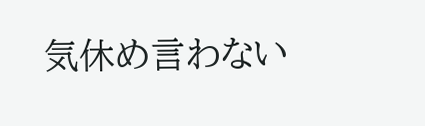気休め言わない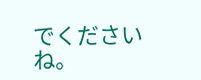でくださいね。